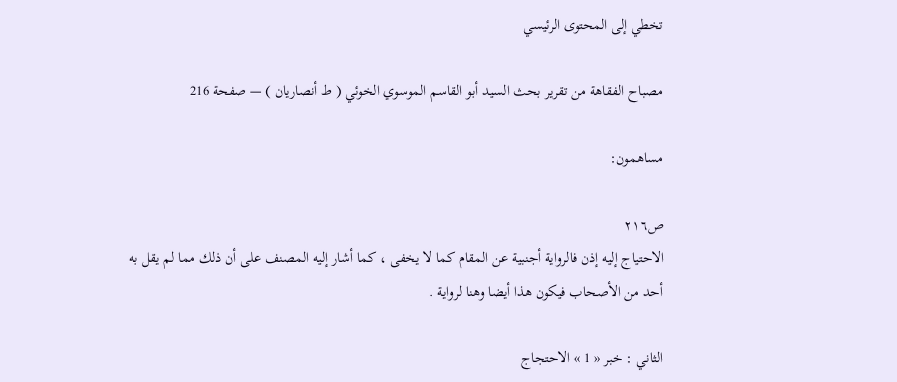تخطي إلى المحتوى الرئيسي

مصباح الفقاهة من تقرير بحث السيد أبو القاسم الموسوي الخوئي ( ط أنصاريان ) — صفحة 216

مساهمون:

ص٢١٦
الاحتياج إليه إذن فالرواية أجنبية عن المقام كما لا يخفى ، كما أشار إليه المصنف على أن ذلك مما لم يقل به أحد من الأصحاب فيكون هذا أيضا وهنا لرواية .

الثاني : خبر « 1 » الاحتجاج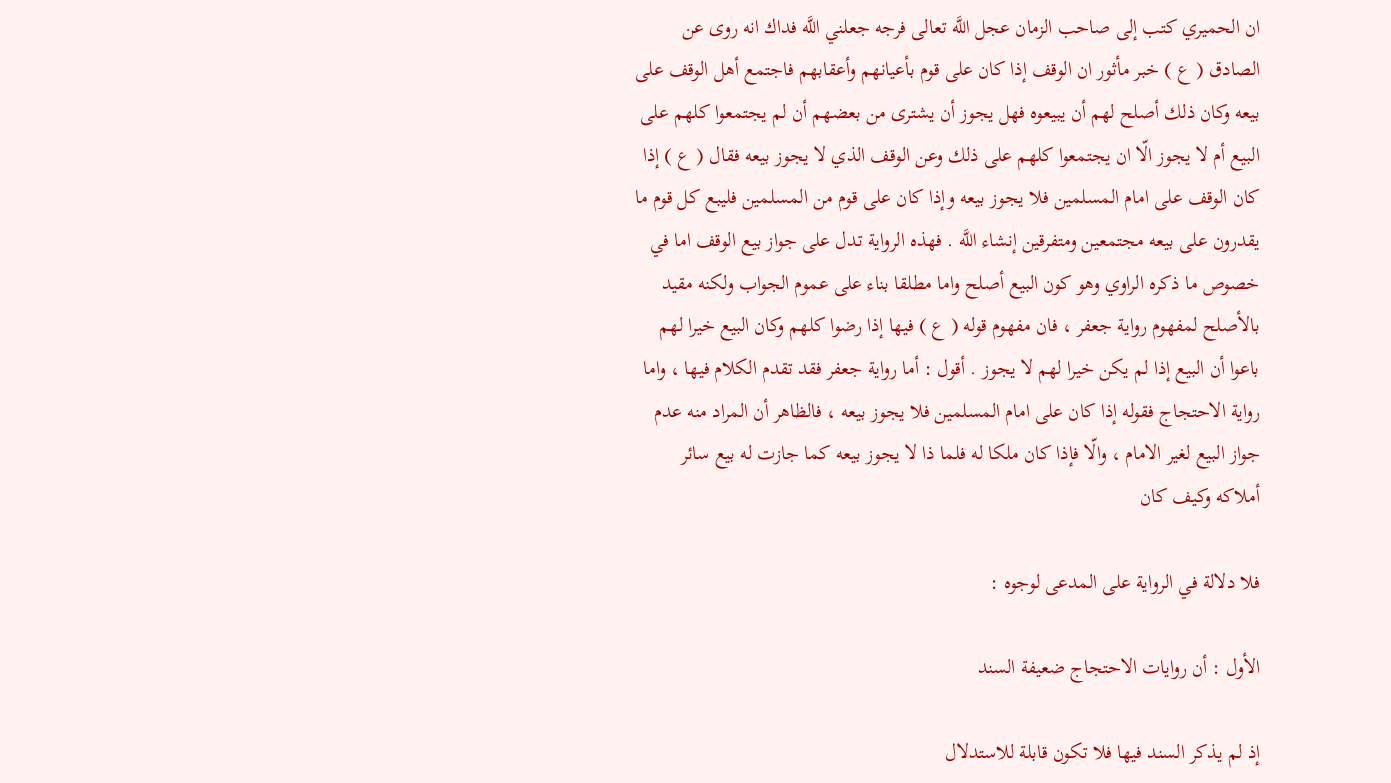ان الحميري كتب إلى صاحب الزمان عجل اللَّه تعالى فرجه جعلني اللَّه فداك انه روى عن الصادق ( ع ) خبر مأثور ان الوقف إذا كان على قوم بأعيانهم وأعقابهم فاجتمع أهل الوقف على بيعه وكان ذلك أصلح لهم أن يبيعوه فهل يجوز أن يشترى من بعضهم أن لم يجتمعوا كلهم على البيع أم لا يجوز الّا ان يجتمعوا كلهم على ذلك وعن الوقف الذي لا يجوز بيعه فقال ( ع ) إذا كان الوقف على امام المسلمين فلا يجوز بيعه وإذا كان على قوم من المسلمين فليبع كل قوم ما يقدرون على بيعه مجتمعين ومتفرقين إنشاء اللَّه . فهذه الرواية تدل على جواز بيع الوقف اما في خصوص ما ذكره الراوي وهو كون البيع أصلح واما مطلقا بناء على عموم الجواب ولكنه مقيد بالأصلح لمفهوم رواية جعفر ، فان مفهوم قوله ( ع ) فيها إذا رضوا كلهم وكان البيع خيرا لهم باعوا أن البيع إذا لم يكن خيرا لهم لا يجوز . أقول : أما رواية جعفر فقد تقدم الكلام فيها ، واما رواية الاحتجاج فقوله إذا كان على امام المسلمين فلا يجوز بيعه ، فالظاهر أن المراد منه عدم جواز البيع لغير الامام ، والّا فإذا كان ملكا له فلما ذا لا يجوز بيعه كما جازت له بيع سائر أملاكه وكيف كان

فلا دلالة في الرواية على المدعى لوجوه :

الأول : أن روايات الاحتجاج ضعيفة السند

إذ لم يذكر السند فيها فلا تكون قابلة للاستدلال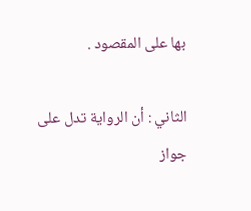بها على المقصود .

الثاني : أن الرواية تدل على جواز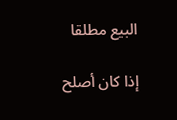البيع مطلقا

إذا كان أصلح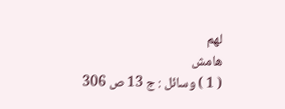لهم
هامش
( 1 ) وسائل : ج 13 ص 306